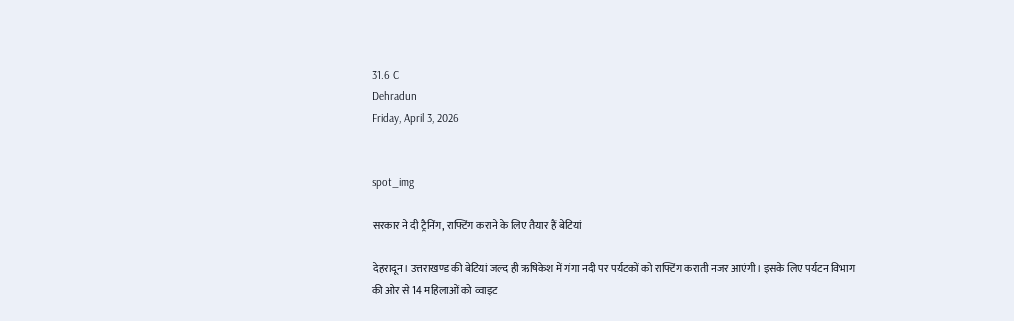31.6 C
Dehradun
Friday, April 3, 2026


spot_img

सरकार ने दी ट्रैनिंग, राफ्टिंग कराने के लिए तैयार हैं बेटियां

देहरादून। उत्तराखण्ड की बेटियां जल्द ही ऋषिकेश में गंगा नदी पर पर्यटकों को राफ्टिंग कराती नजर आएंगी। इसके लिए पर्यटन विभाग की ओर से 14 महिलाओं को व्वाइट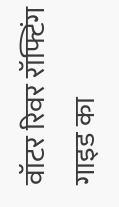वॉटर रिवर रॉफ्टिंग गाइड का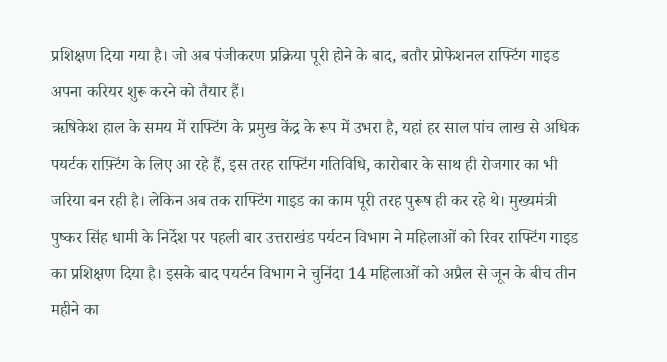प्रशिक्षण दिया गया है। जो अब पंजीकरण प्रक्रिया पूरी होने के बाद, बतौर प्रोफेशनल राफ्टिंग गाइड अपना करियर शुरू करने को तैयार हैं।
ऋषिकेश हाल के समय में राफ्टिंग के प्रमुख केंद्र के रूप में उभरा है, यहां हर साल पांच लाख से अधिक पयर्टक राफ़्टिंग के लिए आ रहे हैं, इस तरह राफ्टिंग गतिविधि, कारोबार के साथ ही रोजगार का भी जरिया बन रही है। लेकिन अब तक राफ्टिंग गाइड का काम पूरी तरह पुरूष ही कर रहे थे। मुख्यमंत्री पुष्कर सिंह धामी के निर्देश पर पहली बार उत्तराखंड पर्यटन विभाग ने महिलाओं को रिवर राफ्टिंग गाइड का प्रशिक्षण दिया है। इसके बाद पयर्टन विभाग ने चुनिंदा 14 महिलाओं को अप्रैल से जून के बीच तीन महीने का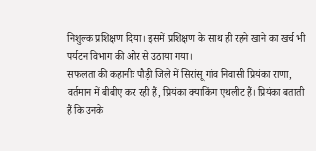निशुल्क प्रशिक्षण दिया। इसमें प्रशिक्षण के साथ ही रहने खाने का खर्च भी पर्यटन विभाग की ओर से उठाया गया।
सफलता की कहानीः पौड़ी जिले में सिरांसू गांव निवासी प्रियंका राणा, वर्तमान में बीबीए कर रही हैं, प्रियंका क्याकिंग एथलीट हैं। प्रियंका बताती हैं कि उनके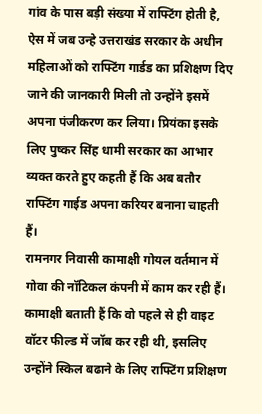गांव के पास बड़ी संख्या में राफ्टिंग होती है, ऐस में जब उन्हे उत्तराखंड सरकार के अधीन महिलाओं को राफ्टिंग गार्डड का प्रशिक्षण दिए जाने की जानकारी मिली तो उन्होंने इसमें अपना पंजीकरण कर लिया। प्रियंका इसके लिए पुष्कर सिंह धामी सरकार का आभार व्यक्त करते हुए कहती हैं कि अब बतौर राफ्टिंग गाईड अपना करियर बनाना चाहती हैं।
रामनगर निवासी कामाक्षी गोयल वर्तमान में गोवा की नॉटिकल कंपनी में काम कर रही हैं। कामाक्षी बताती हैं कि वो पहले से ही वाइट वॉटर फील्ड में जॉब कर रही थी, इसलिए उन्होंने स्किल बढाने के लिए राफ्टिंग प्रशिक्षण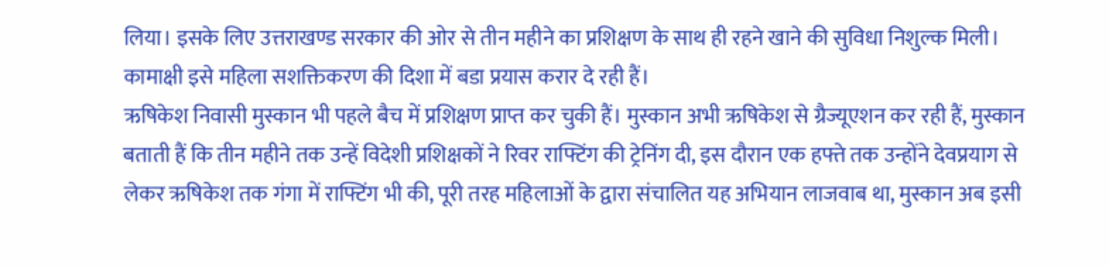लिया। इसके लिए उत्तराखण्ड सरकार की ओर से तीन महीने का प्रशिक्षण के साथ ही रहने खाने की सुविधा निशुल्क मिली। कामाक्षी इसे महिला सशक्तिकरण की दिशा में बडा प्रयास करार दे रही हैं।
ऋषिकेश निवासी मुस्कान भी पहले बैच में प्रशिक्षण प्राप्त कर चुकी हैं। मुस्कान अभी ऋषिकेश से ग्रैज्यूएशन कर रही हैं, मुस्कान बताती हैं कि तीन महीने तक उन्हें विदेशी प्रशिक्षकों ने रिवर राफ्टिंग की ट्रेनिंग दी, इस दौरान एक हफ्ते तक उन्होंने देवप्रयाग से लेकर ऋषिकेश तक गंगा में राफ्टिंग भी की, पूरी तरह महिलाओं के द्वारा संचालित यह अभियान लाजवाब था, मुस्कान अब इसी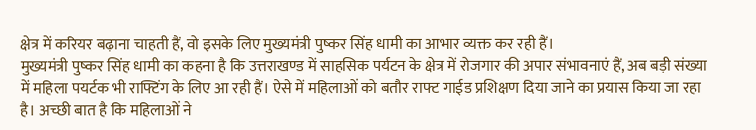क्षेत्र में करियर बढ़ाना चाहती हैं, वो इसके लिए मुख्यमंत्री पुष्कर सिंह धामी का आभार व्यक्त कर रही हैं।
मुख्यमंत्री पुष्कर सिंह धामी का कहना है कि उत्तराखण्ड में साहसिक पर्यटन के क्षेत्र में रोजगार की अपार संभावनाएं हैं, अब बड़ी संख्या में महिला पयर्टक भी राफ्टिंग के लिए आ रही हैं। ऐसे में महिलाओं को बतौर राफ्ट गाईड प्रशिक्षण दिया जाने का प्रयास किया जा रहा है। अच्छी बात है कि महिलाओं ने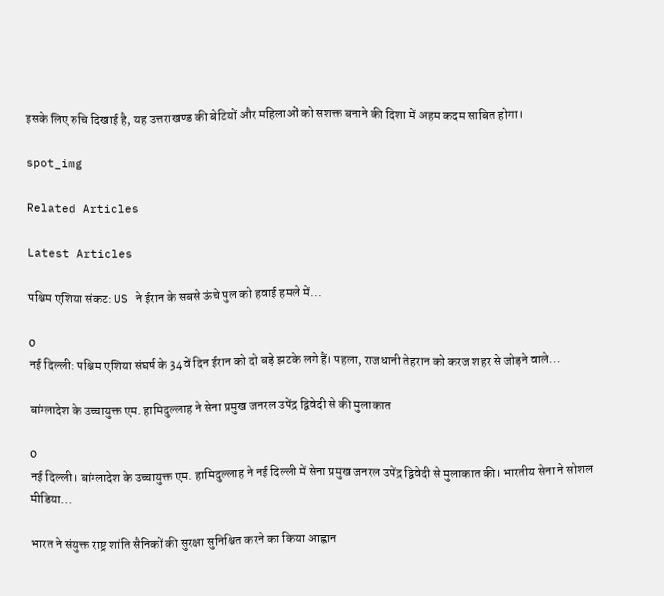इसके लिए रुचि दिखाई है, यह उत्तराखण्ड की बेटियों और महिलाओं को सशक्त बनाने की दिशा में अहम कदम साबित होगा।

spot_img

Related Articles

Latest Articles

पश्चिम एशिया संकट: US ने ईरान के सबसे ऊंचे पुल को हवाई हमले में...

0
नई दिल्ली: पश्चिम एशिया संघर्ष के 34वें दिन ईरान को दो बड़े झटके लगे हैं। पहला, राजधानी तेहरान को करज शहर से जोड़ने वाले...

बांग्लादेश के उच्चायुक्त एम. हामिदुल्लाह ने सेना प्रमुख जनरल उपेंद्र द्विवेदी से की मुलाकात

0
नई दिल्ली। बांग्लादेश के उच्चायुक्त एम. हामिदुल्लाह ने नई दिल्ली में सेना प्रमुख जनरल उपेंद्र द्विवेदी से मुलाकात की। भारतीय सेना ने सोशल मीडिया...

भारत ने संयुक्त राष्ट्र शांति सैनिकों की सुरक्षा सुनिश्चित करने का किया आह्वान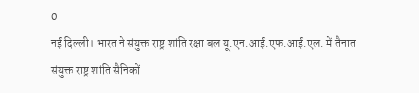0
नई दिल्ली। भारत ने संयुक्त राष्ट्र शांति रक्षा बल यू.एन.आई.एफ.आई.एल. में तैनात संयुक्त राष्ट्र शांति सैनिकों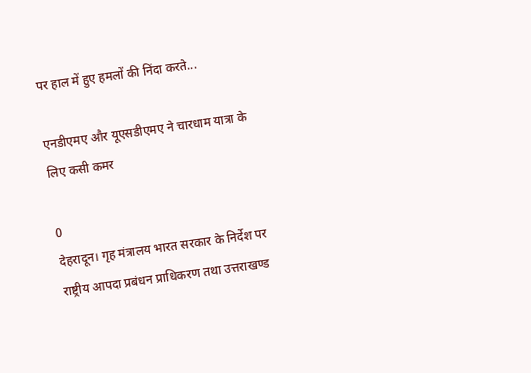पर हाल में हुए हमलों की निंदा करते...

एनडीएमए और यूएसडीएमए ने चारधाम यात्रा के लिए कसी कमर

0
देहरादून। गृह मंत्रालय भारत सरकार के निर्देश पर राष्ट्रीय आपदा प्रबंधन प्राधिकरण तथा उत्तराखण्ड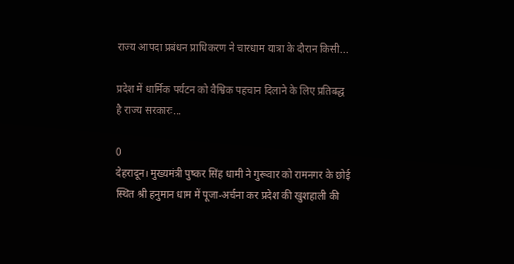राज्य आपदा प्रबंधन प्राधिकरण ने चारधाम यात्रा के दौरान किसी...

प्रदेश में धार्मिक पर्यटन को वैश्विक पहचान दिलाने के लिए प्रतिबद्ध है राज्य सरकारः...

0
देहरादून। मुख्यमंत्री पुष्कर सिंह धामी ने गुरूवार को रामनगर के छोई स्थित श्री हनुमान धाम में पूजा-अर्चना कर प्रदेश की खुशहाली की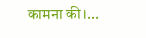कामना की।...